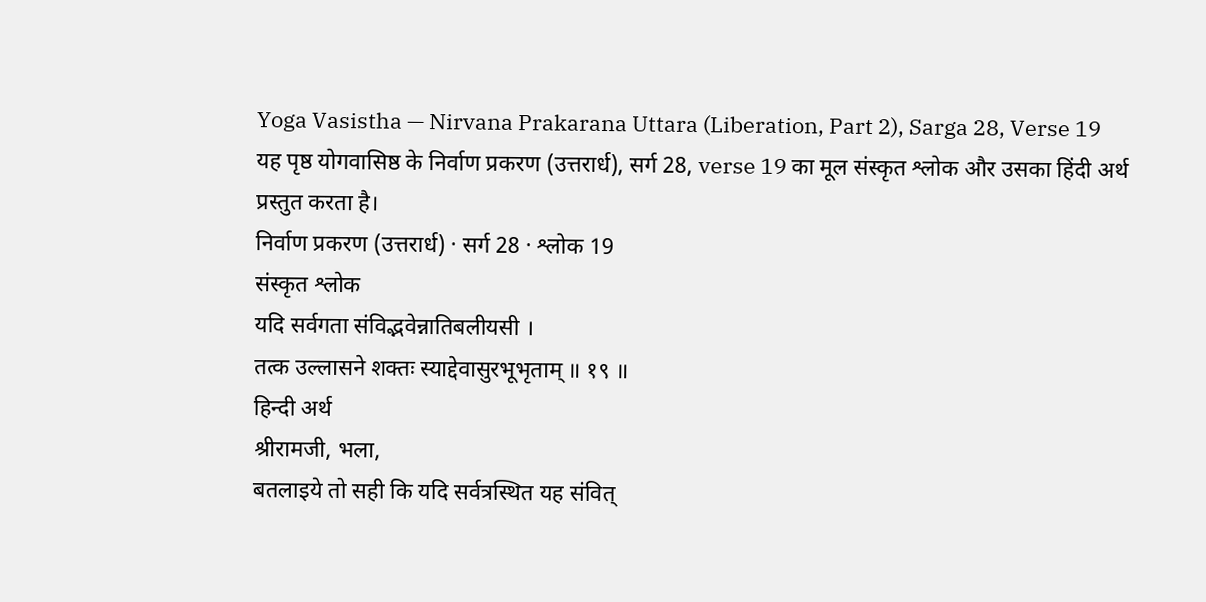Yoga Vasistha — Nirvana Prakarana Uttara (Liberation, Part 2), Sarga 28, Verse 19
यह पृष्ठ योगवासिष्ठ के निर्वाण प्रकरण (उत्तरार्ध), सर्ग 28, verse 19 का मूल संस्कृत श्लोक और उसका हिंदी अर्थ प्रस्तुत करता है।
निर्वाण प्रकरण (उत्तरार्ध) · सर्ग 28 · श्लोक 19
संस्कृत श्लोक
यदि सर्वगता संविद्भवेन्नातिबलीयसी ।
तत्क उल्लासने शक्तः स्याद्देवासुरभूभृताम् ॥ १९ ॥
हिन्दी अर्थ
श्रीरामजी, भला,
बतलाइये तो सही कि यदि सर्वत्रस्थित यह संवित्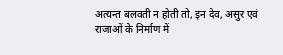अत्यन्त बलवती न होती तो, इन देव, असुर एवं
राजाओं के निर्माण में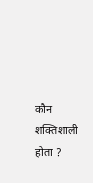कौन शक्तिशाली होता ?